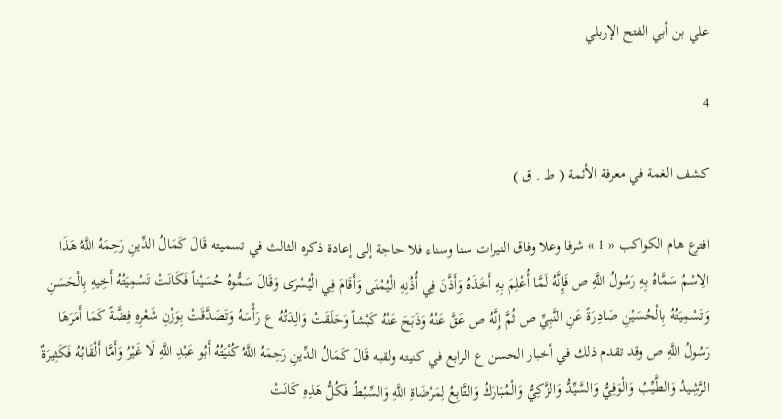علي بن أبي الفتح الإربلي

4

كشف الغمة في معرفة الأئمة ( ط . ق )

افترع هام الكواكب « 1 » شرفا وعلا وفاق النيرات سنا وسناء فلا حاجة إلى إعادة ذكره الثالث في تسميته قَالَ كَمَالُ الدِّينِ رَحِمَهُ اللَّهُ هَذَا الِاسْمُ سَمَّاهُ بِهِ رَسُولُ اللَّهِ ص فَإِنَّهُ لَمَّا أُعْلِمَ بِهِ أَخَذَهُ وَأَذَّنَ فِي أُذُنِهِ الْيُمْنَى وَأَقَامَ فِي الْيُسْرَى وَقَالَ سَمُّوهُ حُسَيْناً فَكَانَتْ تَسْمِيَتُهُ أَخِيهِ بِالْحَسَنِ وَتَسْمِيَتُهُ بِالْحُسَيْنِ صَادِرَةً عَنِ النَّبِيِّ ص ثُمَّ إِنَّهُ ص عَقَّ عَنْهُ وَذَبَحَ عَنْهُ كَبْشاً وَحَلَقَتْ وَالِدَتُهُ ع رَأْسَهُ وَتَصَدَّقَتْ بِوَزْنِ شَعْرِهِ فِضَّةً كَمَا أَمَرَهَا رَسُولُ اللَّهِ ص وقد تقدم ذلك في أخبار الحسن ع الرابع في كنيته ولقبه قَالَ كَمَالُ الدِّينِ رَحِمَهُ اللَّهُ كُنْيَتُهُ أَبُو عَبْدِ اللَّهِ لَا غَيْرُ وَأَمَّا أَلْقَابُهُ فَكَثِيرَةٌ الرَّشِيدُ وَالطَّيِّبُ وَالْوَفِيُّ وَالسَّيِّدُّ وَالزَّكِيُّ وَالْمُبَارَكُ وَالتَّابِعُ لِمَرْضَاةِ اللَّهِ وَالسِّبْطُ فَكُلُّ هَذِهِ كَانَتْ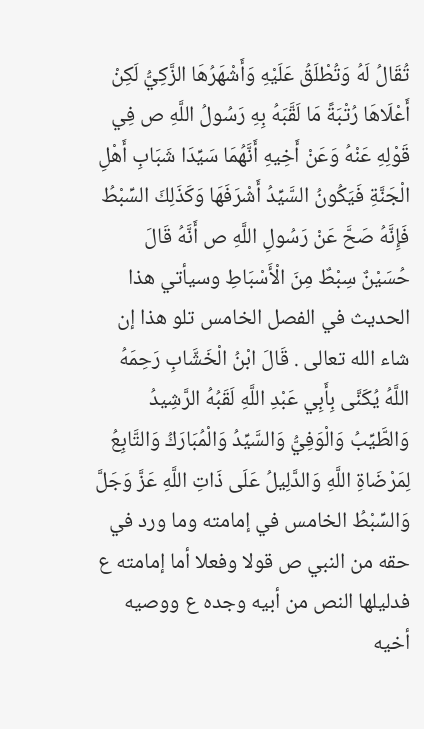تُقَالُ لَهُ وَتُطْلَقُ عَلَيْهِ وَأَشْهَرُهَا الزَّكِيُّ لَكِنْ أَعْلَاهَا رُتْبَةً مَا لَقَّبَهُ بِهِ رَسُولُ اللَّهِ ص فِي قَوْلِهِ عَنْهُ وَعَنْ أَخِيهِ أَنَّهُمَا سَيِّدَا شَبَابِ أَهْلِ الْجَنَّةِ فَيَكُونُ السَّيِّدُ أَشْرَفَهَا وَكَذَلِكَ السِّبْطُ فَإِنَّهُ صَحَّ عَنْ رَسُولِ اللَّهِ ص أَنَّهُ قَالَ حُسَيْنٌ سِبْطٌ مِنَ الْأَسْبَاطِ وسيأتي هذا الحديث في الفصل الخامس تلو هذا إن شاء الله تعالى . قَالَ ابْنُ الْخَشَّابِ رَحِمَهُ اللَّهُ يُكَنَّى بِأَبِي عَبْدِ اللَّهِ لَقَبُهُ الرَّشِيدُ وَالطَّيِّبُ وَالْوَفِيُّ وَالسَّيِّدُ وَالْمُبَارَكُ وَالتَّابِعُ لِمَرْضَاةِ اللَّهِ وَالدَّلِيلُ عَلَى ذَاتِ اللَّهِ عَزَّ وَجَلَّ وَالسِّبْطُ الخامس في إمامته وما ورد في حقه من النبي ص قولا وفعلا أما إمامته ع فدليلها النص من أبيه وجده ع ووصيه أخيه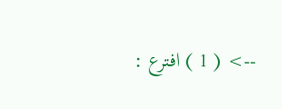--> ( 1 ) افترع :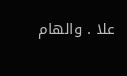علا . والهام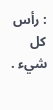: رأس كل شيء .